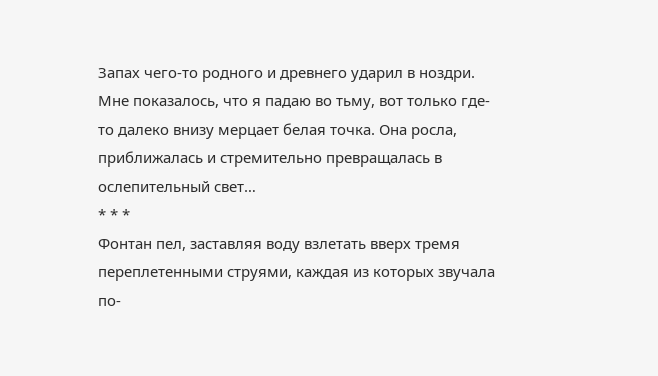Запах чего-то родного и древнего ударил в ноздри. Мне показалось, что я падаю во тьму, вот только где-то далеко внизу мерцает белая точка. Она росла, приближалась и стремительно превращалась в ослепительный свет…
* * *
Фонтан пел, заставляя воду взлетать вверх тремя переплетенными струями, каждая из которых звучала по-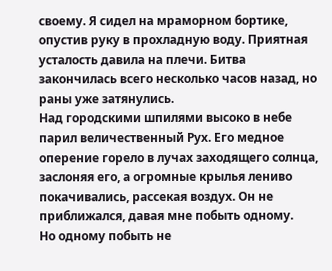своему. Я сидел на мраморном бортике, опустив руку в прохладную воду. Приятная усталость давила на плечи. Битва закончилась всего несколько часов назад, но раны уже затянулись.
Над городскими шпилями высоко в небе парил величественный Рух. Его медное оперение горело в лучах заходящего солнца, заслоняя его, а огромные крылья лениво покачивались, рассекая воздух. Он не приближался, давая мне побыть одному.
Но одному побыть не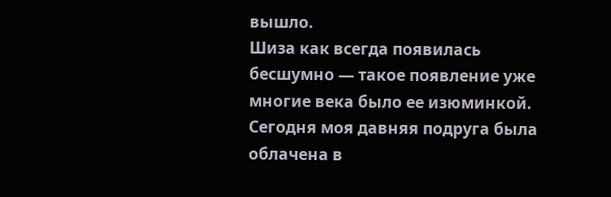вышло.
Шиза как всегда появилась бесшумно — такое появление уже многие века было ее изюминкой. Сегодня моя давняя подруга была облачена в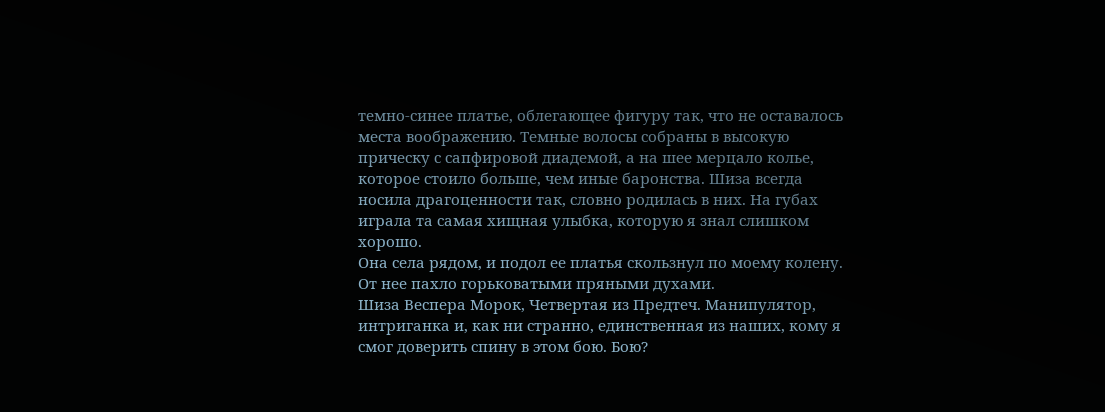темно-синее платье, облегающее фигуру так, что не оставалось места воображению. Темные волосы собраны в высокую прическу с сапфировой диадемой, а на шее мерцало колье, которое стоило больше, чем иные баронства. Шиза всегда носила драгоценности так, словно родилась в них. На губах играла та самая хищная улыбка, которую я знал слишком хорошо.
Она села рядом, и подол ее платья скользнул по моему колену. От нее пахло горьковатыми пряными духами.
Шиза Веспера Морок, Четвертая из Предтеч. Манипулятор, интриганка и, как ни странно, единственная из наших, кому я смог доверить спину в этом бою. Бою?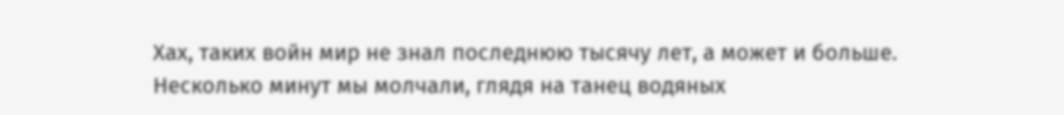Хах, таких войн мир не знал последнюю тысячу лет, а может и больше.
Несколько минут мы молчали, глядя на танец водяных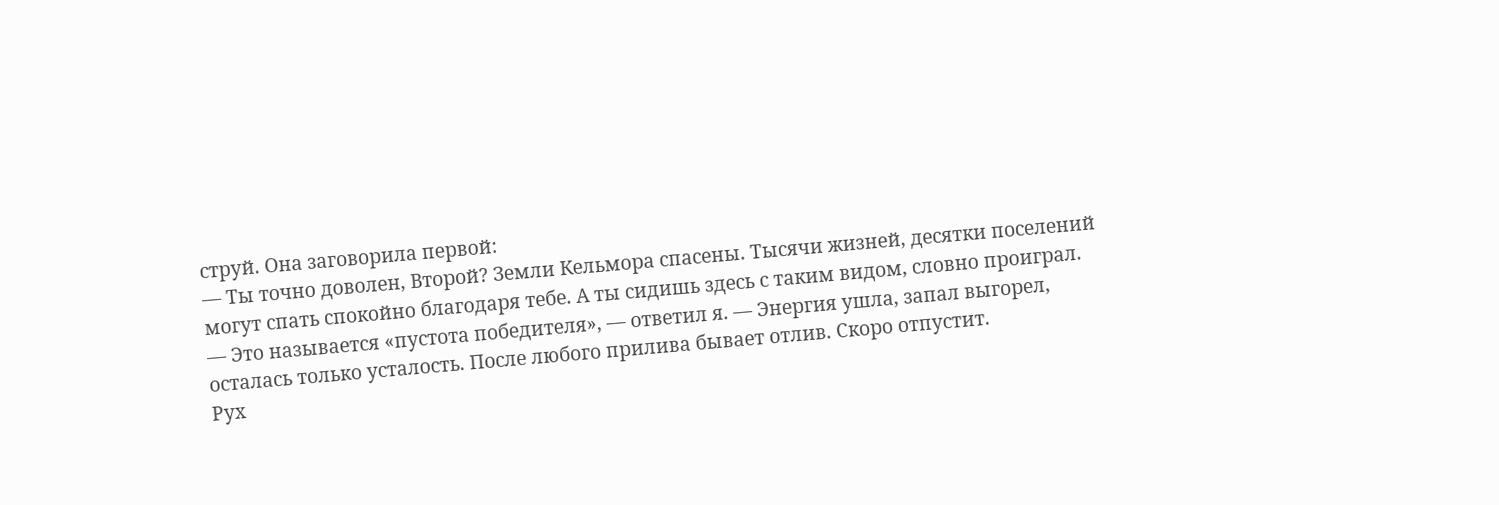струй. Она заговорила первой:
— Ты точно доволен, Второй? Земли Кельмора спасены. Тысячи жизней, десятки поселений могут спать спокойно благодаря тебе. А ты сидишь здесь с таким видом, словно проиграл.
— Это называется «пустота победителя», — ответил я. — Энергия ушла, запал выгорел, осталась только усталость. После любого прилива бывает отлив. Скоро отпустит.
Рух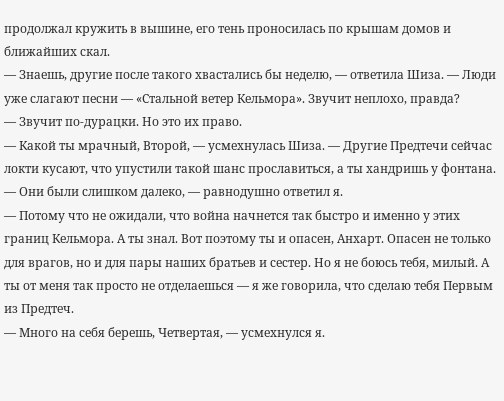продолжал кружить в вышине, его тень проносилась по крышам домов и ближайших скал.
— Знаешь, другие после такого хвастались бы неделю, — ответила Шиза. — Люди уже слагают песни — «Стальной ветер Кельмора». Звучит неплохо, правда?
— Звучит по-дурацки. Но это их право.
— Какой ты мрачный, Второй, — усмехнулась Шиза. — Другие Предтечи сейчас локти кусают, что упустили такой шанс прославиться, а ты хандришь у фонтана.
— Они были слишком далеко, — равнодушно ответил я.
— Потому что не ожидали, что война начнется так быстро и именно у этих границ Кельмора. А ты знал. Вот поэтому ты и опасен, Анхарт. Опасен не только для врагов, но и для пары наших братьев и сестер. Но я не боюсь тебя, милый. А ты от меня так просто не отделаешься — я же говорила, что сделаю тебя Первым из Предтеч.
— Много на себя берешь, Четвертая, — усмехнулся я.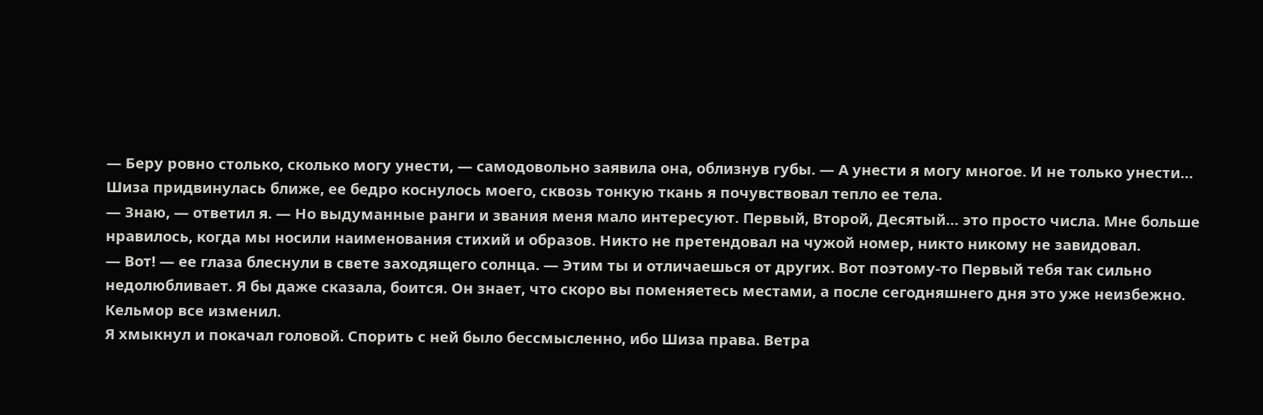— Беру ровно столько, сколько могу унести, — самодовольно заявила она, облизнув губы. — А унести я могу многое. И не только унести…
Шиза придвинулась ближе, ее бедро коснулось моего, сквозь тонкую ткань я почувствовал тепло ее тела.
— Знаю, — ответил я. — Но выдуманные ранги и звания меня мало интересуют. Первый, Второй, Десятый… это просто числа. Мне больше нравилось, когда мы носили наименования стихий и образов. Никто не претендовал на чужой номер, никто никому не завидовал.
— Вот! — ее глаза блеснули в свете заходящего солнца. — Этим ты и отличаешься от других. Вот поэтому-то Первый тебя так сильно недолюбливает. Я бы даже сказала, боится. Он знает, что скоро вы поменяетесь местами, а после сегодняшнего дня это уже неизбежно. Кельмор все изменил.
Я хмыкнул и покачал головой. Спорить с ней было бессмысленно, ибо Шиза права. Ветра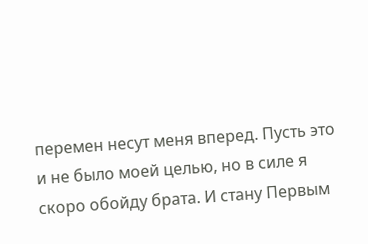перемен несут меня вперед. Пусть это и не было моей целью, но в силе я скоро обойду брата. И стану Первым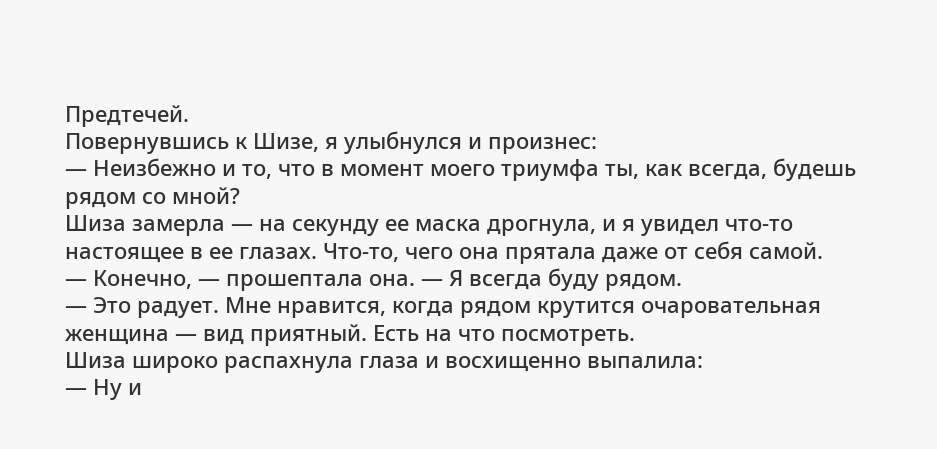Предтечей.
Повернувшись к Шизе, я улыбнулся и произнес:
— Неизбежно и то, что в момент моего триумфа ты, как всегда, будешь рядом со мной?
Шиза замерла — на секунду ее маска дрогнула, и я увидел что-то настоящее в ее глазах. Что-то, чего она прятала даже от себя самой.
— Конечно, — прошептала она. — Я всегда буду рядом.
— Это радует. Мне нравится, когда рядом крутится очаровательная женщина — вид приятный. Есть на что посмотреть.
Шиза широко распахнула глаза и восхищенно выпалила:
— Ну и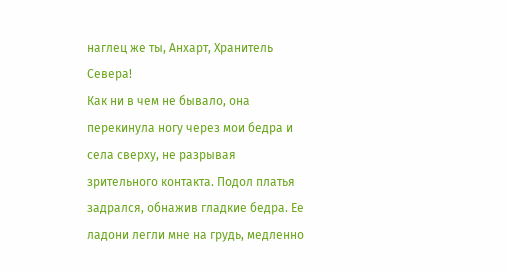наглец же ты, Анхарт, Хранитель Севера!
Как ни в чем не бывало, она перекинула ногу через мои бедра и села сверху, не разрывая зрительного контакта. Подол платья задрался, обнажив гладкие бедра. Ее ладони легли мне на грудь, медленно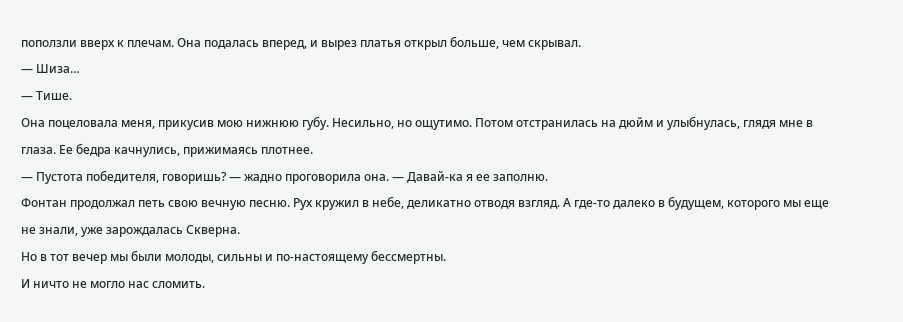поползли вверх к плечам. Она подалась вперед, и вырез платья открыл больше, чем скрывал.
— Шиза…
— Тише.
Она поцеловала меня, прикусив мою нижнюю губу. Несильно, но ощутимо. Потом отстранилась на дюйм и улыбнулась, глядя мне в глаза. Ее бедра качнулись, прижимаясь плотнее.
— Пустота победителя, говоришь? — жадно проговорила она. — Давай-ка я ее заполню.
Фонтан продолжал петь свою вечную песню. Рух кружил в небе, деликатно отводя взгляд. А где-то далеко в будущем, которого мы еще не знали, уже зарождалась Скверна.
Но в тот вечер мы были молоды, сильны и по-настоящему бессмертны.
И ничто не могло нас сломить.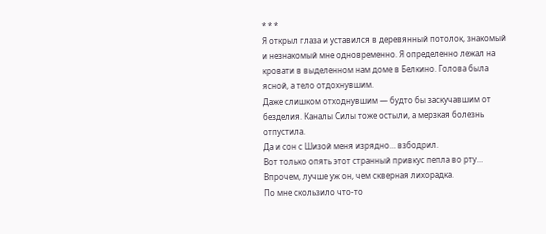* * *
Я открыл глаза и уставился в деревянный потолок, знакомый и незнакомый мне одновременно. Я определенно лежал на кровати в выделенном нам доме в Белкино. Голова была ясной, а тело отдохнувшим.
Даже слишком отходнувшим — будто бы заскучавшим от безделия. Каналы Силы тоже остыли, а мерзкая болезнь отпустила.
Да и сон с Шизой меня изрядно… взбодрил.
Вот только опять этот странный привкус пепла во рту… Впрочем, лучше уж он, чем скверная лихорадка.
По мне скользило что-то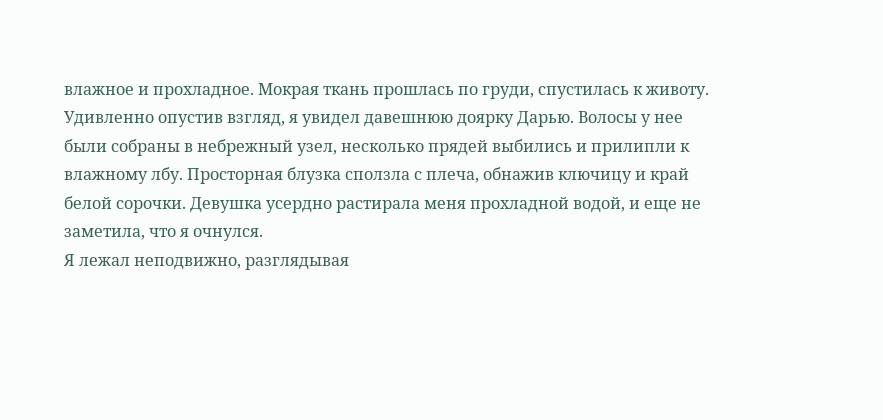влажное и прохладное. Мокрая ткань прошлась по груди, спустилась к животу.
Удивленно опустив взгляд, я увидел давешнюю доярку Дарью. Волосы у нее были собраны в небрежный узел, несколько прядей выбились и прилипли к влажному лбу. Просторная блузка сползла с плеча, обнажив ключицу и край белой сорочки. Девушка усердно растирала меня прохладной водой, и еще не заметила, что я очнулся.
Я лежал неподвижно, разглядывая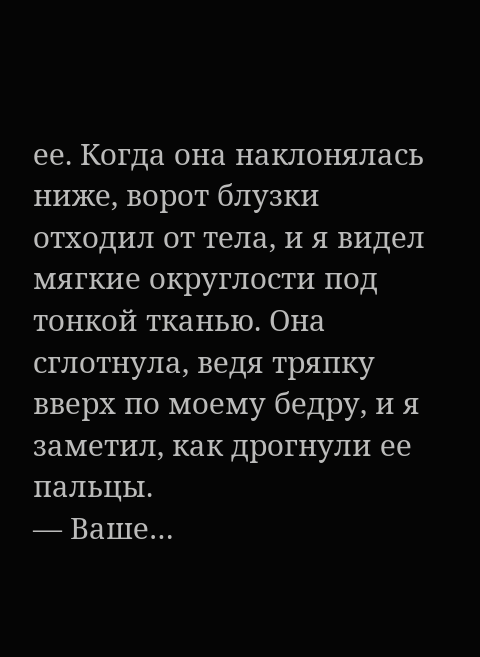ее. Когда она наклонялась ниже, ворот блузки отходил от тела, и я видел мягкие округлости под тонкой тканью. Она сглотнула, ведя тряпку вверх по моему бедру, и я заметил, как дрогнули ее пальцы.
— Ваше…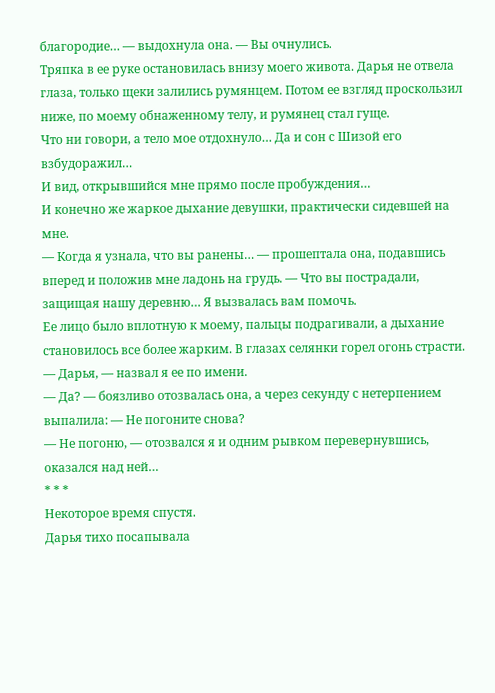благородие… — выдохнула она. — Вы очнулись.
Тряпка в ее руке остановилась внизу моего живота. Дарья не отвела глаза, только щеки залились румянцем. Потом ее взгляд проскользил ниже, по моему обнаженному телу, и румянец стал гуще.
Что ни говори, а тело мое отдохнуло… Да и сон с Шизой его взбудоражил…
И вид, открывшийся мне прямо после пробуждения…
И конечно же жаркое дыхание девушки, практически сидевшей на мне.
— Когда я узнала, что вы ранены… — прошептала она, подавшись вперед и положив мне ладонь на грудь. — Что вы пострадали, защищая нашу деревню… Я вызвалась вам помочь.
Ее лицо было вплотную к моему, пальцы подрагивали, а дыхание становилось все более жарким. В глазах селянки горел огонь страсти.
— Дарья, — назвал я ее по имени.
— Да? — боязливо отозвалась она, а через секунду с нетерпением выпалила: — Не погоните снова?
— Не погоню, — отозвался я и одним рывком перевернувшись, оказался над ней…
* * *
Некоторое время спустя.
Дарья тихо посапывала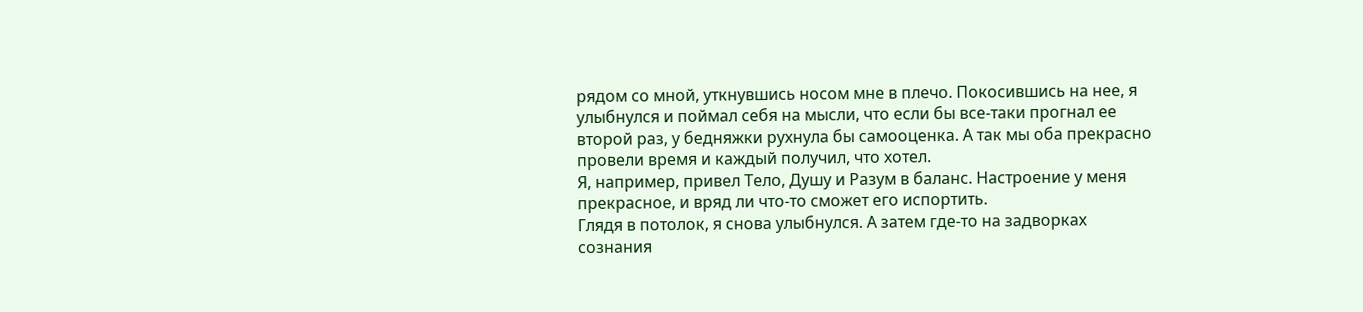рядом со мной, уткнувшись носом мне в плечо. Покосившись на нее, я улыбнулся и поймал себя на мысли, что если бы все-таки прогнал ее второй раз, у бедняжки рухнула бы самооценка. А так мы оба прекрасно провели время и каждый получил, что хотел.
Я, например, привел Тело, Душу и Разум в баланс. Настроение у меня прекрасное, и вряд ли что-то сможет его испортить.
Глядя в потолок, я снова улыбнулся. А затем где-то на задворках сознания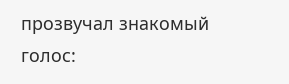прозвучал знакомый голос: